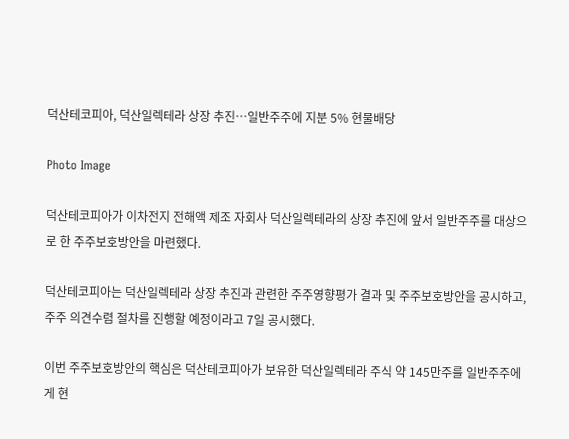덕산테코피아, 덕산일렉테라 상장 추진…일반주주에 지분 5% 현물배당

Photo Image

덕산테코피아가 이차전지 전해액 제조 자회사 덕산일렉테라의 상장 추진에 앞서 일반주주를 대상으로 한 주주보호방안을 마련했다.

덕산테코피아는 덕산일렉테라 상장 추진과 관련한 주주영향평가 결과 및 주주보호방안을 공시하고, 주주 의견수렴 절차를 진행할 예정이라고 7일 공시했다.

이번 주주보호방안의 핵심은 덕산테코피아가 보유한 덕산일렉테라 주식 약 145만주를 일반주주에게 현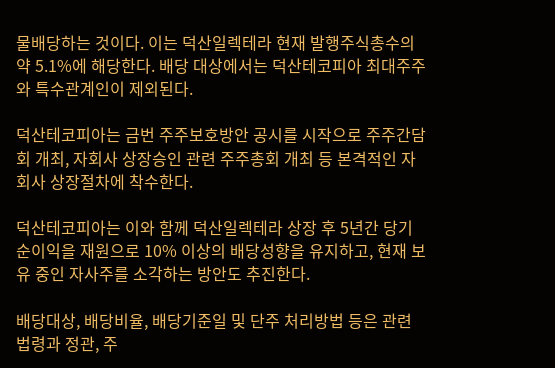물배당하는 것이다. 이는 덕산일렉테라 현재 발행주식총수의 약 5.1%에 해당한다. 배당 대상에서는 덕산테코피아 최대주주와 특수관계인이 제외된다.

덕산테코피아는 금번 주주보호방안 공시를 시작으로 주주간담회 개최, 자회사 상장승인 관련 주주총회 개최 등 본격적인 자회사 상장절차에 착수한다.

덕산테코피아는 이와 함께 덕산일렉테라 상장 후 5년간 당기순이익을 재원으로 10% 이상의 배당성향을 유지하고, 현재 보유 중인 자사주를 소각하는 방안도 추진한다.

배당대상, 배당비율, 배당기준일 및 단주 처리방법 등은 관련 법령과 정관, 주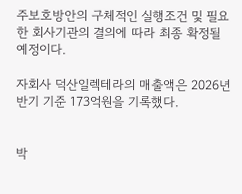주보호방안의 구체적인 실행조건 및 필요한 회사기관의 결의에 따라 최종 확정될 예정이다.

자회사 덕산일렉테라의 매출액은 2026년 반기 기준 173억원을 기록했다.


박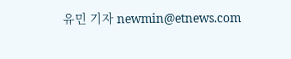유민 기자 newmin@etnews.com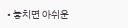• 놓치면 아쉬운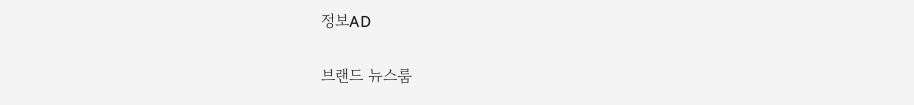정보AD

브랜드 뉴스룸